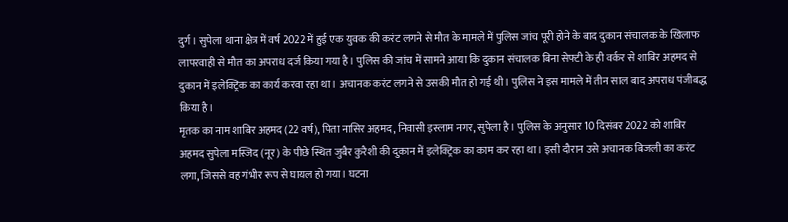दुर्ग। सुपेला थाना क्षेत्र में वर्ष 2022 में हुई एक युवक की करंट लगने से मौत के मामले में पुलिस जांच पूरी होने के बाद दुकान संचालक के खिलाफ लापरवाही से मौत का अपराध दर्ज किया गया है। पुलिस की जांच में सामने आया कि दुकान संचालक बिना सेफ्टी के ही वर्कर से शाबिर अहमद से दुकान में इलेक्ट्रिक का कार्य करवा रहा था। अचानक करंट लगने से उसकी मौत हो गई थी। पुलिस ने इस मामले में तीन साल बाद अपराध पंजीबद्ध किया है।
मृतक का नाम शाबिर अहमद (22 वर्ष), पिता नासिर अहमद, निवासी इस्लाम नगर, सुपेला है। पुलिस के अनुसार 10 दिसंबर 2022 को शाबिर अहमद सुपेला मस्जिद (नूर) के पीछे स्थित जुबैर कुरैशी की दुकान में इलेक्ट्रिक का काम कर रहा था। इसी दौरान उसे अचानक बिजली का करंट लगा, जिससे वह गंभीर रूप से घायल हो गया। घटना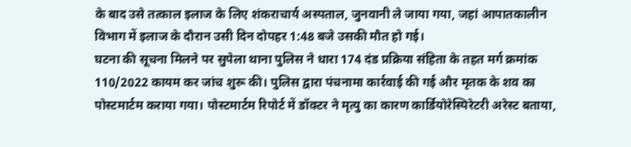के बाद उसे तत्काल इलाज के लिए शंकराचार्य अस्पताल, जुनवानी ले जाया गया, जहां आपातकालीन विभाग में इलाज के दौरान उसी दिन दोपहर 1:48 बजे उसकी मौत हो गई।
घटना की सूचना मिलने पर सुपेला थाना पुलिस ने धारा 174 दंड प्रक्रिया संहिता के तहत मर्ग क्रमांक 110/2022 कायम कर जांच शुरू की। पुलिस द्वारा पंचनामा कार्रवाई की गई और मृतक के शव का पोस्टमार्टम कराया गया। पोस्टमार्टम रिपोर्ट में डॉक्टर ने मृत्यु का कारण कार्डियोरेस्पिरेटरी अरेस्ट बताया,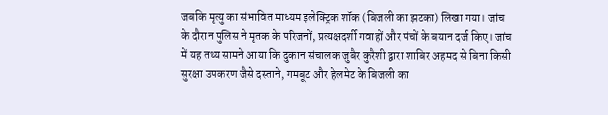जबकि मृत्यु का संभावित माध्यम इलेक्ट्रिक शॉक (बिजली का झटका) लिखा गया। जांच के दौरान पुलिस ने मृतक के परिजनों, प्रत्यक्षदर्शी गवाहों और पंचों के बयान दर्ज किए। जांच में यह तथ्य सामने आया कि दुकान संचालक जुबैर कुरैशी द्वारा शाबिर अहमद से बिना किसी सुरक्षा उपकरण जैसे दस्ताने, गमबूट और हेलमेट के बिजली का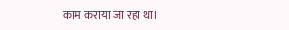काम कराया जा रहा था।